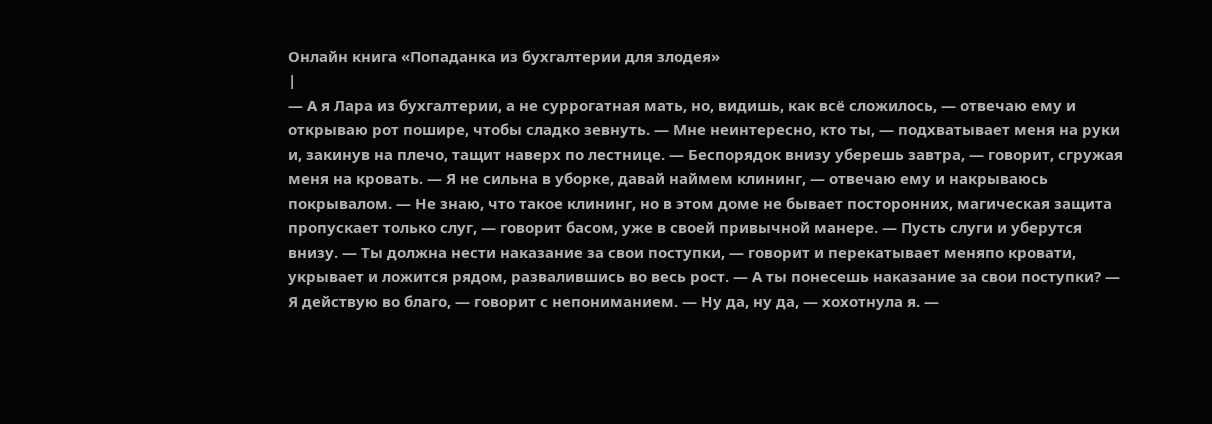Онлайн книга «Попаданка из бухгалтерии для злодея»
|
— А я Лара из бухгалтерии, а не суррогатная мать, но, видишь, как всё сложилось, — отвечаю ему и открываю рот пошире, чтобы сладко зевнуть. — Мне неинтересно, кто ты, — подхватывает меня на руки и, закинув на плечо, тащит наверх по лестнице. — Беспорядок внизу уберешь завтра, — говорит, сгружая меня на кровать. — Я не сильна в уборке, давай наймем клининг, — отвечаю ему и накрываюсь покрывалом. — Не знаю, что такое клининг, но в этом доме не бывает посторонних, магическая защита пропускает только слуг, — говорит басом, уже в своей привычной манере. — Пусть слуги и уберутся внизу. — Ты должна нести наказание за свои поступки, — говорит и перекатывает меняпо кровати, укрывает и ложится рядом, развалившись во весь рост. — А ты понесешь наказание за свои поступки? — Я действую во благо, — говорит с непониманием. — Ну да, ну да, — хохотнула я. —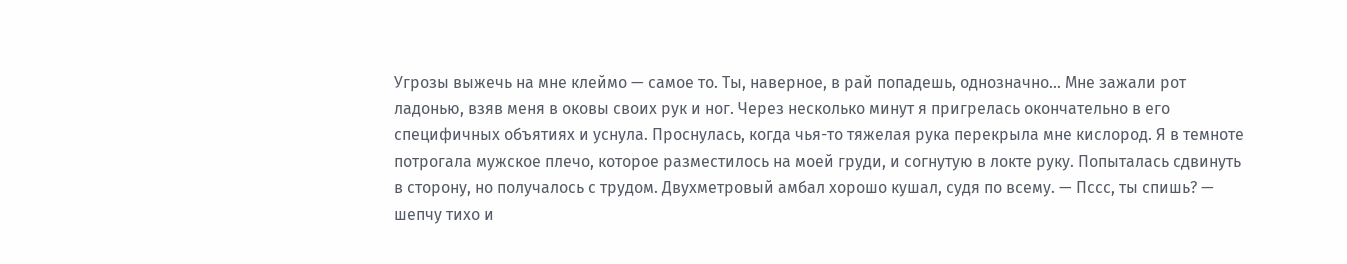Угрозы выжечь на мне клеймо — самое то. Ты, наверное, в рай попадешь, однозначно... Мне зажали рот ладонью, взяв меня в оковы своих рук и ног. Через несколько минут я пригрелась окончательно в его специфичных объятиях и уснула. Проснулась, когда чья-то тяжелая рука перекрыла мне кислород. Я в темноте потрогала мужское плечо, которое разместилось на моей груди, и согнутую в локте руку. Попыталась сдвинуть в сторону, но получалось с трудом. Двухметровый амбал хорошо кушал, судя по всему. — Пссс, ты спишь? — шепчу тихо и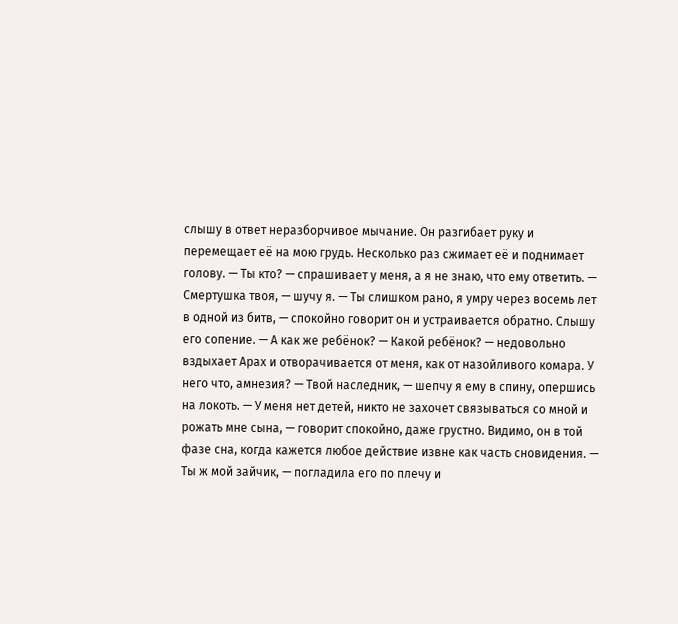слышу в ответ неразборчивое мычание. Он разгибает руку и перемещает её на мою грудь. Несколько раз сжимает её и поднимает голову. — Ты кто? — спрашивает у меня, а я не знаю, что ему ответить. — Смертушка твоя, — шучу я. — Ты слишком рано, я умру через восемь лет в одной из битв, — спокойно говорит он и устраивается обратно. Слышу его сопение. — А как же ребёнок? — Какой ребёнок? — недовольно вздыхает Арах и отворачивается от меня, как от назойливого комара. У него что, амнезия? — Твой наследник, — шепчу я ему в спину, опершись на локоть. — У меня нет детей, никто не захочет связываться со мной и рожать мне сына, — говорит спокойно, даже грустно. Видимо, он в той фазе сна, когда кажется любое действие извне как часть сновидения. — Ты ж мой зайчик, — погладила его по плечу и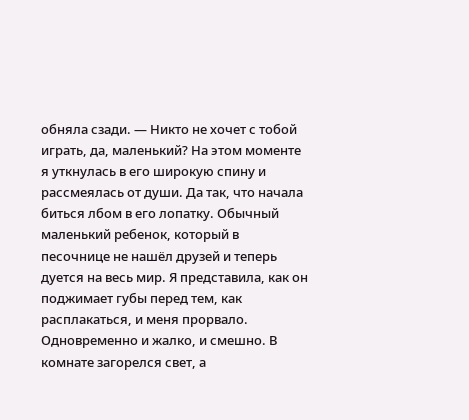обняла сзади. — Никто не хочет с тобой играть, да, маленький? На этом моменте я уткнулась в его широкую спину и рассмеялась от души. Да так, что начала биться лбом в его лопатку. Обычный маленький ребенок, который в песочнице не нашёл друзей и теперь дуется на весь мир. Я представила, как он поджимает губы перед тем, как расплакаться, и меня прорвало. Одновременно и жалко, и смешно. В комнате загорелся свет, а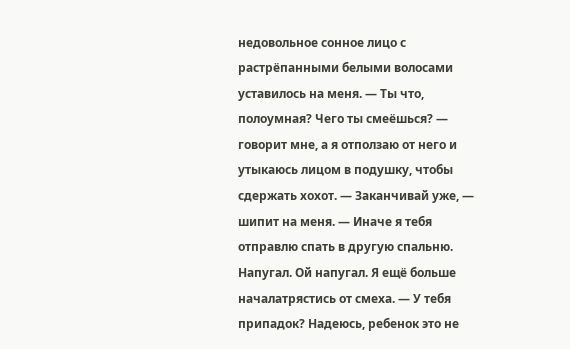недовольное сонное лицо с растрёпанными белыми волосами уставилось на меня. — Ты что, полоумная? Чего ты смеёшься? — говорит мне, а я отползаю от него и утыкаюсь лицом в подушку, чтобы сдержать хохот. — Заканчивай уже, — шипит на меня. — Иначе я тебя отправлю спать в другую спальню. Напугал. Ой напугал. Я ещё больше началатрястись от смеха. — У тебя припадок? Надеюсь, ребенок это не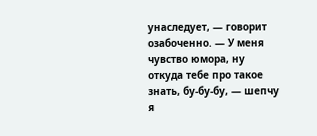унаследует, — говорит озабоченно. — У меня чувство юмора, ну откуда тебе про такое знать, бу-бу-бу, — шепчу я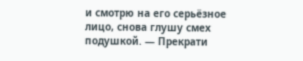и смотрю на его серьёзное лицо, снова глушу смех подушкой. — Прекрати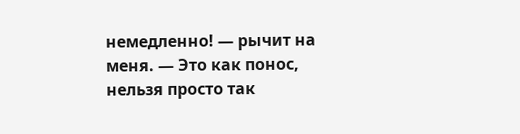немедленно! — рычит на меня. — Это как понос, нельзя просто так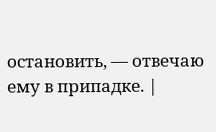остановить, — отвечаю ему в припадке. |